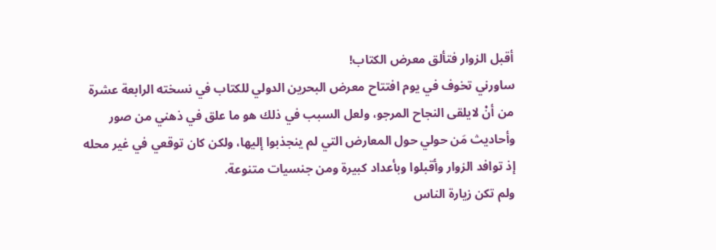أقبل الزوار فتألق معرض الكتاب!
ساورني تخوف في يوم افتتاح معرض البحرين الدولي للكتاب في نسخته الرابعة عشرة من أنْ لايلقى النجاح المرجو، ولعل السبب في ذلك هو ما علق في ذهني من صور وأحاديث مَن حولي حول المعارض التي لم ينجذبوا إليها، ولكن كان توقعي في غير محله إذ توافد الزوار وأقبلوا وبأعداد كبيرة ومن جنسيات متنوعة.
ولم تكن زيارة الناس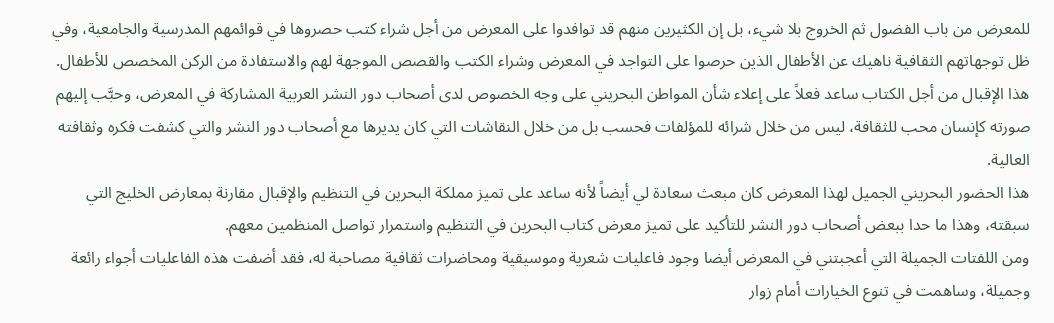للمعرض من باب الفضول ثم الخروج بلا شيء، بل إن الكثيرين منهم قد توافدوا على المعرض من أجل شراء كتب حصروها في قوائمهم المدرسية والجامعية، وفي ظل توجهاتهم الثقافية ناهيك عن الأطفال الذين حرصوا على التواجد في المعرض وشراء الكتب والقصص الموجهة لهم والاستفادة من الركن المخصص للأطفال.
هذا الإقبال من أجل الكتاب ساعد فعلاً على إعلاء شأن المواطن البحريني على وجه الخصوص لدى أصحاب دور النشر العربية المشاركة في المعرض، وحبَّب إليهم صورته كإنسان محب للثقافة، ليس من خلال شرائه للمؤلفات فحسب بل من خلال النقاشات التي كان يديرها مع أصحاب دور النشر والتي كشفت فكره وثقافته العالية.
هذا الحضور البحريني الجميل لهذا المعرض كان مبعث سعادة لي أيضاً لأنه ساعد على تميز مملكة البحرين في التنظيم والإقبال مقارنة بمعارض الخليج التي سبقته، وهذا ما حدا ببعض أصحاب دور النشر للتأكيد على تميز معرض كتاب البحرين في التنظيم واستمرار تواصل المنظمين معهم.
ومن اللفتات الجميلة التي أعجبتني في المعرض أيضا وجود فاعليات شعرية وموسيقية ومحاضرات ثقافية مصاحبة له، فقد أضفت هذه الفاعليات أجواء رائعة وجميلة، وساهمت في تنوع الخيارات أمام زوار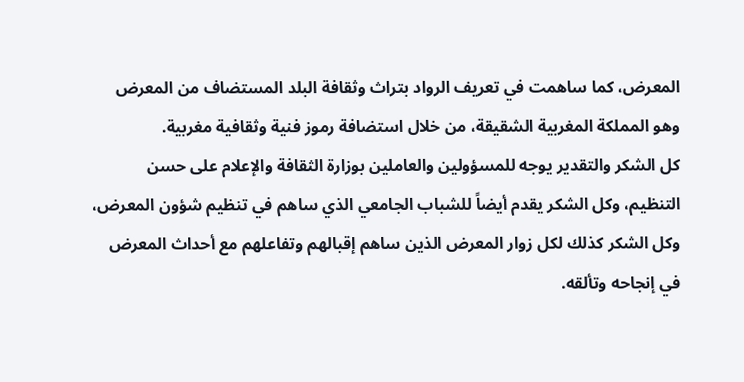المعرض، كما ساهمت في تعريف الرواد بتراث وثقافة البلد المستضاف من المعرض وهو المملكة المغربية الشقيقة، من خلال استضافة رموز فنية وثقافية مغربية.
كل الشكر والتقدير يوجه للمسؤولين والعاملين بوزارة الثقافة والإعلام على حسن التنظيم، وكل الشكر يقدم أيضاً للشباب الجامعي الذي ساهم في تنظيم شؤون المعرض، وكل الشكر كذلك لكل زوار المعرض الذين ساهم إقبالهم وتفاعلهم مع أحداث المعرض في إنجاحه وتألقه.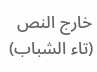خارج النص
(تاء الشباب)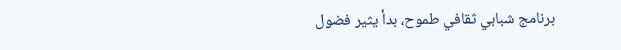برنامج شبابي ثقافي طموح، بدأ يثير فضول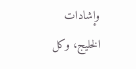وإشادات الخليج، وكل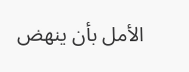الأمل بأن ينهض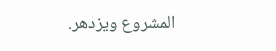المشروع ويزدهر.